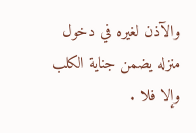والآذن لغيره في دخول منزله يضمن جناية الكلب وإلا فلا .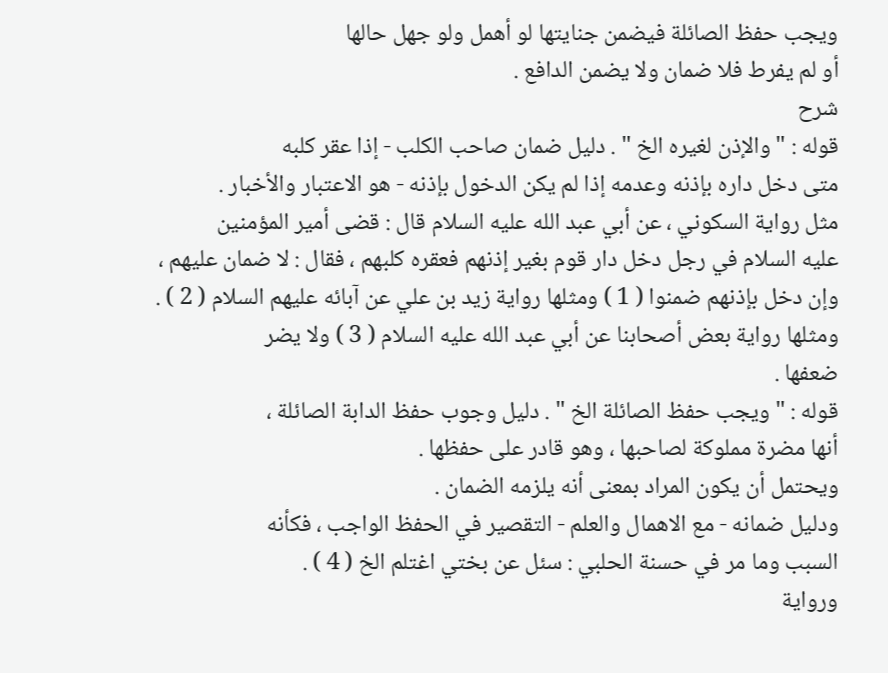ويجب حفظ الصائلة فيضمن جنايتها لو أهمل ولو جهل حالها
أو لم يفرط فلا ضمان ولا يضمن الدافع .
شرح
قوله : " والإذن لغيره الخ " . دليل ضمان صاحب الكلب - إذا عقر كلبه
متى دخل داره بإذنه وعدمه إذا لم يكن الدخول بإذنه - هو الاعتبار والأخبار .
مثل رواية السكوني ، عن أبي عبد الله عليه السلام قال : قضى أمير المؤمنين
عليه السلام في رجل دخل دار قوم بغير إذنهم فعقره كلبهم ، فقال : لا ضمان عليهم ،
وإن دخل بإذنهم ضمنوا ( 1 ) ومثلها رواية زيد بن علي عن آبائه عليهم السلام ( 2 ) .
ومثلها رواية بعض أصحابنا عن أبي عبد الله عليه السلام ( 3 ) ولا يضر
ضعفها .
قوله : " ويجب حفظ الصائلة الخ " . دليل وجوب حفظ الدابة الصائلة ،
أنها مضرة مملوكة لصاحبها ، وهو قادر على حفظها .
ويحتمل أن يكون المراد بمعنى أنه يلزمه الضمان .
ودليل ضمانه - مع الاهمال والعلم - التقصير في الحفظ الواجب ، فكأنه
السبب وما مر في حسنة الحلبي : سئل عن بختي اغتلم الخ ( 4 ) .
ورواية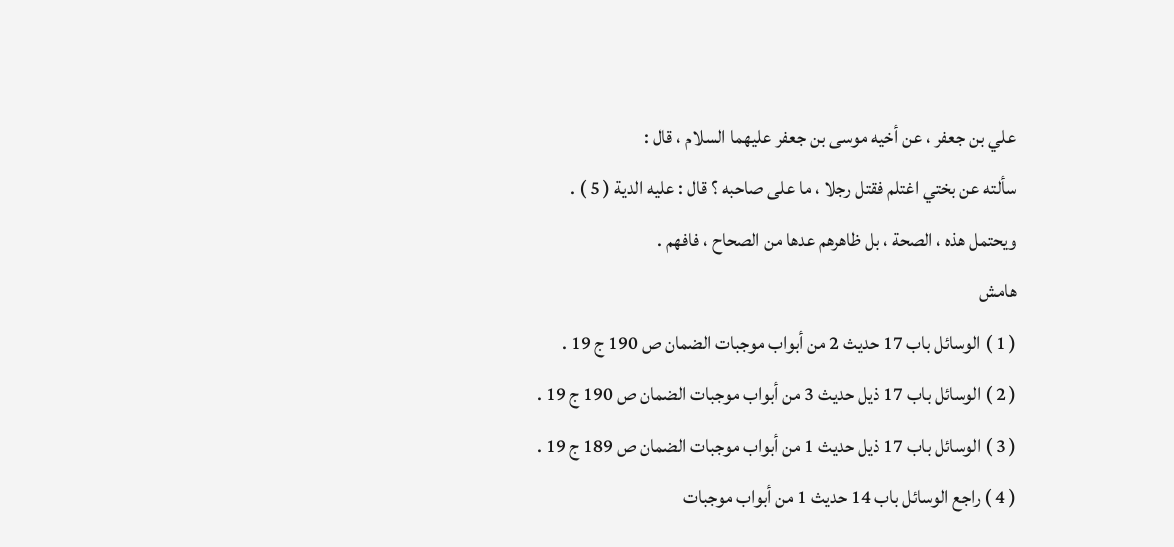علي بن جعفر ، عن أخيه موسى بن جعفر عليهما السلام ، قال :
سألته عن بختي اغتلم فقتل رجلا ، ما على صاحبه ؟ قال : عليه الدية ( 5 ) .
ويحتمل هذه ، الصحة ، بل ظاهرهم عدها من الصحاح ، فافهم .
هامش
( 1 ) الوسائل باب 17 حديث 2 من أبواب موجبات الضمان ص 190 ج 19 .
( 2 ) الوسائل باب 17 ذيل حديث 3 من أبواب موجبات الضمان ص 190 ج 19 .
( 3 ) الوسائل باب 17 ذيل حديث 1 من أبواب موجبات الضمان ص 189 ج 19 .
( 4 ) راجع الوسائل باب 14 حديث 1 من أبواب موجبات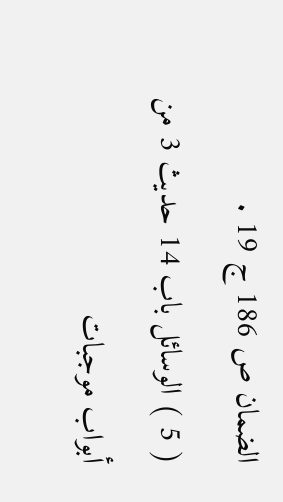الضمان ص 186 ج 19 .
( 5 ) الوسائل باب 14 حديث 3 من أبواب موجبات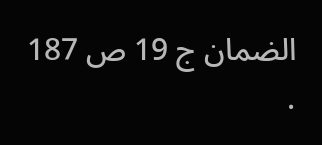الضمان ج 19 ص 187 .